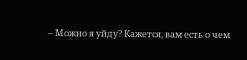– Можно я уйду? Кажется, вам есть о чем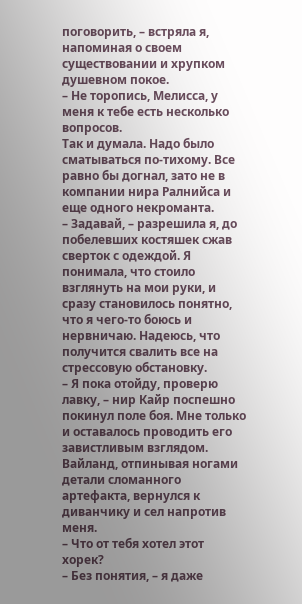поговорить, – встряла я, напоминая о своем существовании и хрупком душевном покое.
– Не торопись, Мелисса, у меня к тебе есть несколько вопросов.
Так и думала. Надо было сматываться по-тихому. Все равно бы догнал, зато не в компании нира Ралнийса и еще одного некроманта.
– Задавай, – разрешила я, до побелевших костяшек сжав сверток с одеждой. Я понимала, что стоило взглянуть на мои руки, и сразу становилось понятно, что я чего-то боюсь и нервничаю. Надеюсь, что получится свалить все на стрессовую обстановку.
– Я пока отойду, проверю лавку, – нир Кайр поспешно покинул поле боя. Мне только и оставалось проводить его завистливым взглядом.
Вайланд, отпинывая ногами детали сломанного артефакта, вернулся к диванчику и сел напротив меня.
– Что от тебя хотел этот хорек?
– Без понятия, – я даже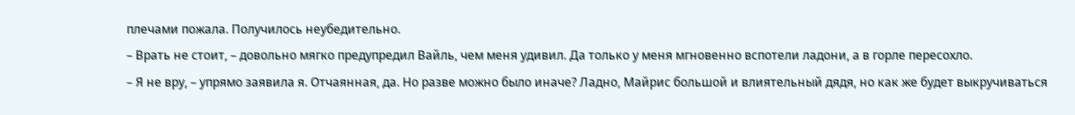плечами пожала. Получилось неубедительно.
– Врать не стоит, – довольно мягко предупредил Вайль, чем меня удивил. Да только у меня мгновенно вспотели ладони, а в горле пересохло.
– Я не вру, – упрямо заявила я. Отчаянная, да. Но разве можно было иначе? Ладно, Майрис большой и влиятельный дядя, но как же будет выкручиваться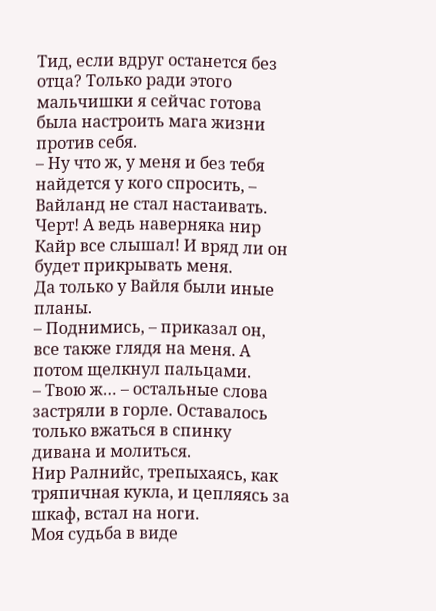Тид, если вдруг останется без отца? Только ради этого мальчишки я сейчас готова была настроить мага жизни против себя.
– Ну что ж, у меня и без тебя найдется у кого спросить, – Вайланд не стал настаивать.
Черт! А ведь наверняка нир Кайр все слышал! И вряд ли он будет прикрывать меня.
Да только у Вайля были иные планы.
– Поднимись, – приказал он, все также глядя на меня. А потом щелкнул пальцами.
– Твою ж… – остальные слова застряли в горле. Оставалось только вжаться в спинку дивана и молиться.
Нир Ралнийс, трепыхаясь, как тряпичная кукла, и цепляясь за шкаф, встал на ноги.
Моя судьба в виде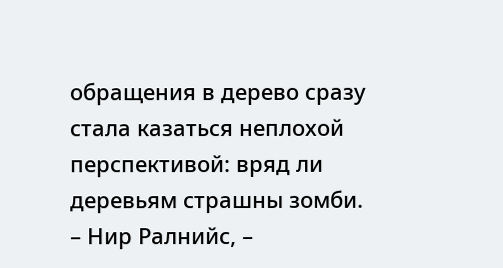обращения в дерево сразу стала казаться неплохой перспективой: вряд ли деревьям страшны зомби.
– Нир Ралнийс, –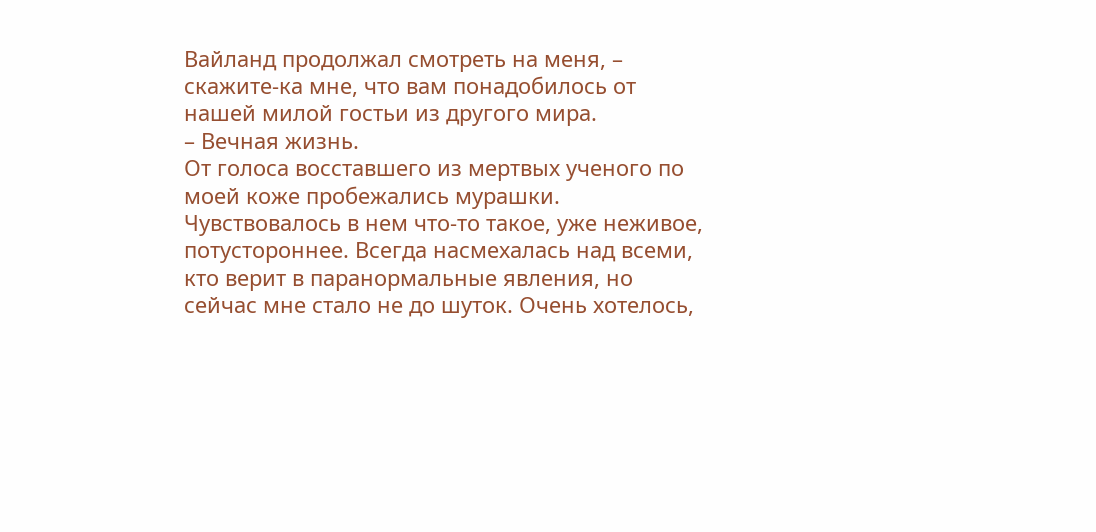Вайланд продолжал смотреть на меня, – скажите-ка мне, что вам понадобилось от нашей милой гостьи из другого мира.
– Вечная жизнь.
От голоса восставшего из мертвых ученого по моей коже пробежались мурашки. Чувствовалось в нем что-то такое, уже неживое, потустороннее. Всегда насмехалась над всеми, кто верит в паранормальные явления, но сейчас мне стало не до шуток. Очень хотелось,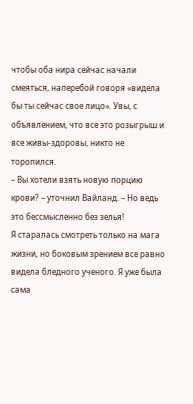чтобы оба нира сейчас начали смеяться, наперебой говоря «видела бы ты сейчас свое лицо». Увы, с объявлением, что все это розыгрыш и все живы-здоровы, никто не торопился.
– Вы хотели взять новую порцию крови? – уточнил Вайланд. – Но ведь это бессмысленно без зелья!
Я старалась смотреть только на мага жизни, но боковым зрением все равно видела бледного ученого. Я уже была сама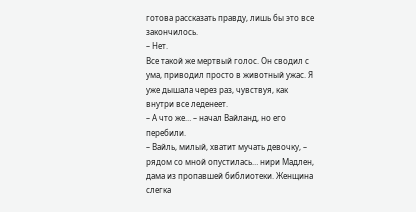готова рассказать правду, лишь бы это все закончилось.
– Нет.
Все такой же мертвый голос. Он сводил с ума, приводил просто в животный ужас. Я уже дышала через раз, чувствуя, как внутри все леденеет.
– А что же… – начал Вайланд, но его перебили.
– Вайль, милый, хватит мучать девочку, – рядом со мной опустилась… нири Мадлен, дама из пропавшей библиотеки. Женщина слегка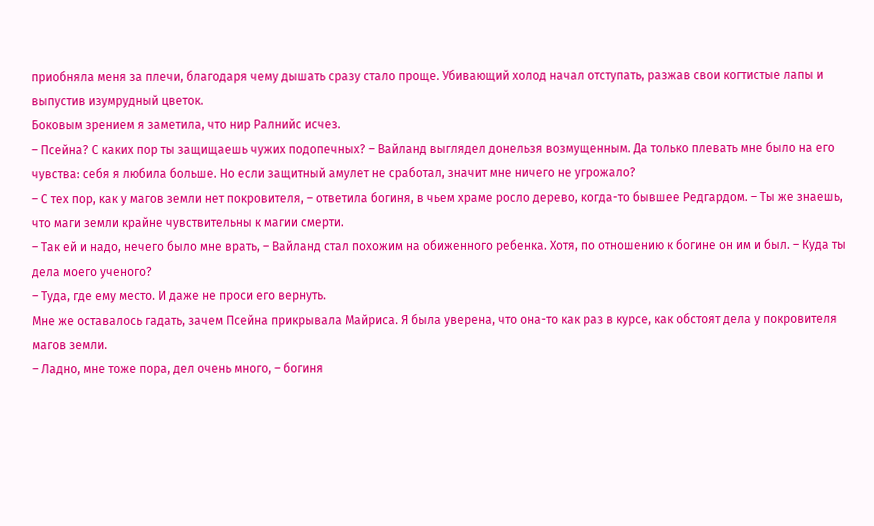приобняла меня за плечи, благодаря чему дышать сразу стало проще. Убивающий холод начал отступать, разжав свои когтистые лапы и выпустив изумрудный цветок.
Боковым зрением я заметила, что нир Ралнийс исчез.
– Псейна? С каких пор ты защищаешь чужих подопечных? – Вайланд выглядел донельзя возмущенным. Да только плевать мне было на его чувства: себя я любила больше. Но если защитный амулет не сработал, значит мне ничего не угрожало?
– С тех пор, как у магов земли нет покровителя, – ответила богиня, в чьем храме росло дерево, когда-то бывшее Редгардом. – Ты же знаешь, что маги земли крайне чувствительны к магии смерти.
– Так ей и надо, нечего было мне врать, – Вайланд стал похожим на обиженного ребенка. Хотя, по отношению к богине он им и был. – Куда ты дела моего ученого?
– Туда, где ему место. И даже не проси его вернуть.
Мне же оставалось гадать, зачем Псейна прикрывала Майриса. Я была уверена, что она-то как раз в курсе, как обстоят дела у покровителя магов земли.
– Ладно, мне тоже пора, дел очень много, – богиня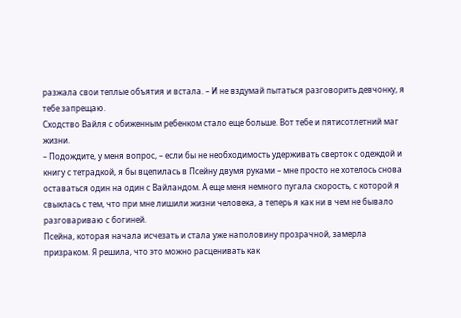разжала свои теплые объятия и встала. – И не вздумай пытаться разговорить девчонку, я тебе запрещаю.
Сходство Вайля с обиженным ребенком стало еще больше. Вот тебе и пятисотлетний маг жизни.
– Подождите, у меня вопрос, – если бы не необходимость удерживать сверток с одеждой и книгу с тетрадкой, я бы вцепилась в Псейну двумя руками – мне просто не хотелось снова оставаться один на один с Вайландом. А еще меня немного пугала скорость, с которой я свыклась с тем, что при мне лишили жизни человека, а теперь я как ни в чем не бывало разговариваю с богиней.
Псейна, которая начала исчезать и стала уже наполовину прозрачной, замерла призраком. Я решила, что это можно расценивать как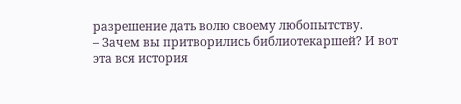разрешение дать волю своему любопытству.
– Зачем вы притворились библиотекаршей? И вот эта вся история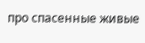про спасенные живые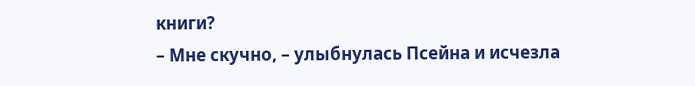книги?
– Мне скучно, – улыбнулась Псейна и исчезла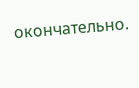окончательно.